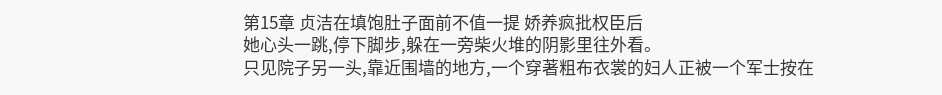第15章 贞洁在填饱肚子面前不值一提 娇养疯批权臣后
她心头一跳,停下脚步,躲在一旁柴火堆的阴影里往外看。
只见院子另一头,靠近围墙的地方,一个穿著粗布衣裳的妇人正被一个军士按在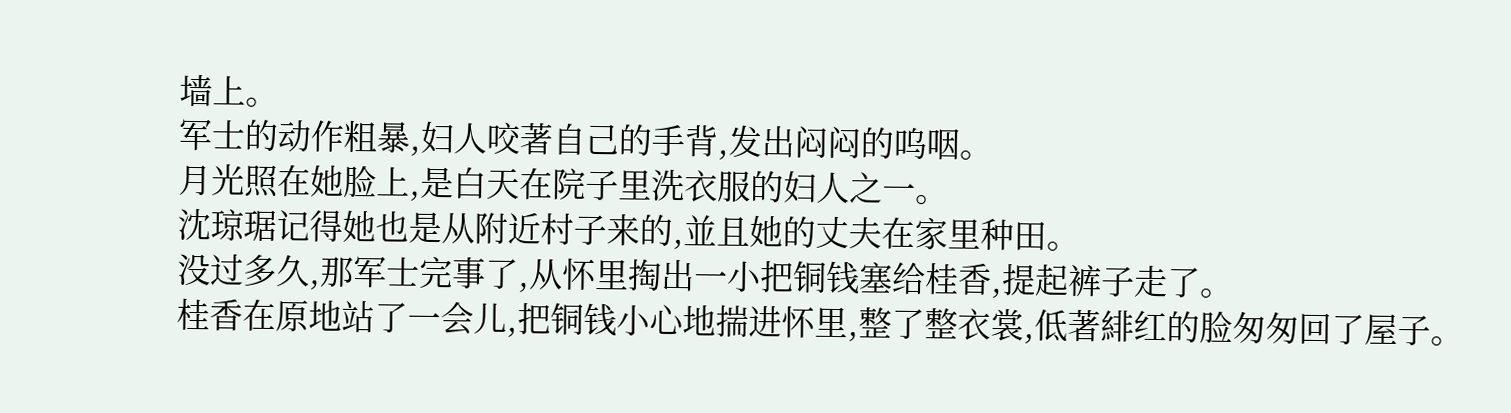墙上。
军士的动作粗暴,妇人咬著自己的手背,发出闷闷的呜咽。
月光照在她脸上,是白天在院子里洗衣服的妇人之一。
沈琼琚记得她也是从附近村子来的,並且她的丈夫在家里种田。
没过多久,那军士完事了,从怀里掏出一小把铜钱塞给桂香,提起裤子走了。
桂香在原地站了一会儿,把铜钱小心地揣进怀里,整了整衣裳,低著緋红的脸匆匆回了屋子。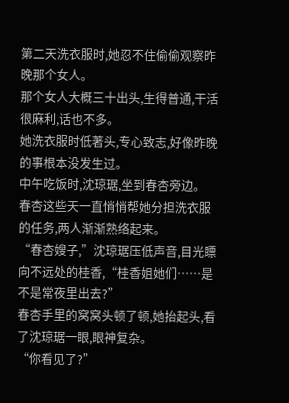第二天洗衣服时,她忍不住偷偷观察昨晚那个女人。
那个女人大概三十出头,生得普通,干活很麻利,话也不多。
她洗衣服时低著头,专心致志,好像昨晚的事根本没发生过。
中午吃饭时,沈琼琚,坐到春杏旁边。
春杏这些天一直悄悄帮她分担洗衣服的任务,两人渐渐熟络起来。
“春杏嫂子,”沈琼琚压低声音,目光瞟向不远处的桂香,“桂香姐她们……是不是常夜里出去?”
春杏手里的窝窝头顿了顿,她抬起头,看了沈琼琚一眼,眼神复杂。
“你看见了?”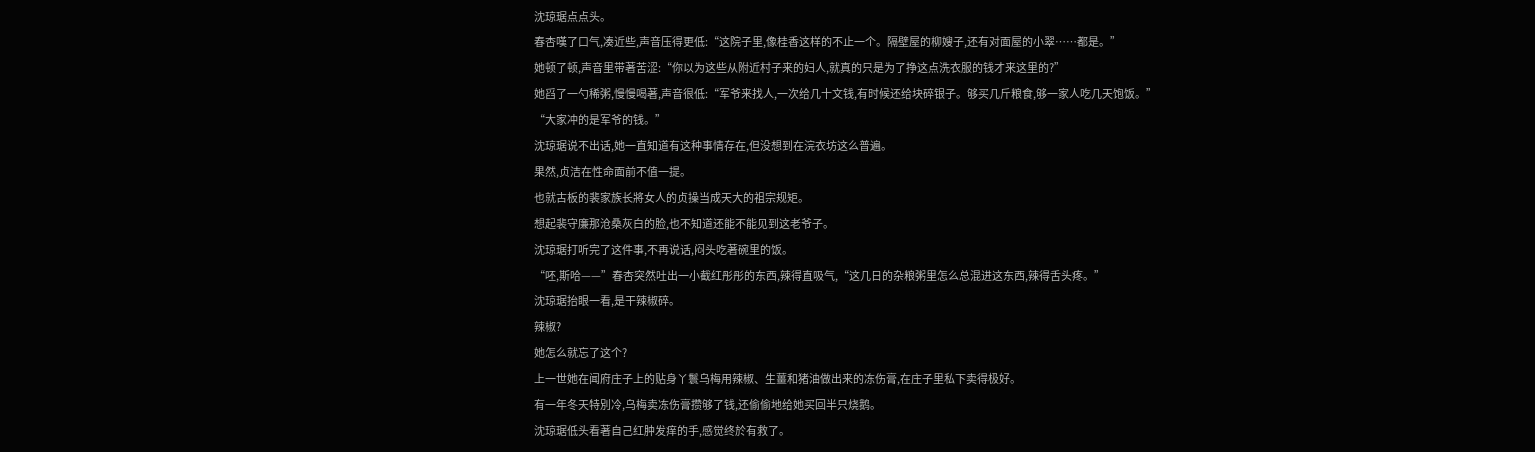沈琼琚点点头。
春杏嘆了口气,凑近些,声音压得更低:“这院子里,像桂香这样的不止一个。隔壁屋的柳嫂子,还有对面屋的小翠……都是。”
她顿了顿,声音里带著苦涩:“你以为这些从附近村子来的妇人,就真的只是为了挣这点洗衣服的钱才来这里的?”
她舀了一勺稀粥,慢慢喝著,声音很低:“军爷来找人,一次给几十文钱,有时候还给块碎银子。够买几斤粮食,够一家人吃几天饱饭。”
“大家冲的是军爷的钱。”
沈琼琚说不出话,她一直知道有这种事情存在,但没想到在浣衣坊这么普遍。
果然,贞洁在性命面前不值一提。
也就古板的裴家族长將女人的贞操当成天大的祖宗规矩。
想起裴守廉那沧桑灰白的脸,也不知道还能不能见到这老爷子。
沈琼琚打听完了这件事,不再说话,闷头吃著碗里的饭。
“呸,斯哈——”春杏突然吐出一小截红彤彤的东西,辣得直吸气,“这几日的杂粮粥里怎么总混进这东西,辣得舌头疼。”
沈琼琚抬眼一看,是干辣椒碎。
辣椒?
她怎么就忘了这个?
上一世她在闻府庄子上的贴身丫鬟乌梅用辣椒、生薑和猪油做出来的冻伤膏,在庄子里私下卖得极好。
有一年冬天特別冷,乌梅卖冻伤膏攒够了钱,还偷偷地给她买回半只烧鹅。
沈琼琚低头看著自己红肿发痒的手,感觉终於有救了。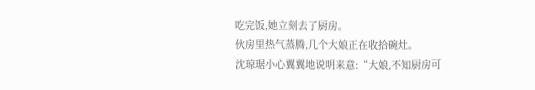吃完饭,她立刻去了厨房。
伙房里热气蒸腾,几个大娘正在收拾碗灶。
沈琼琚小心翼翼地说明来意:“大娘,不知厨房可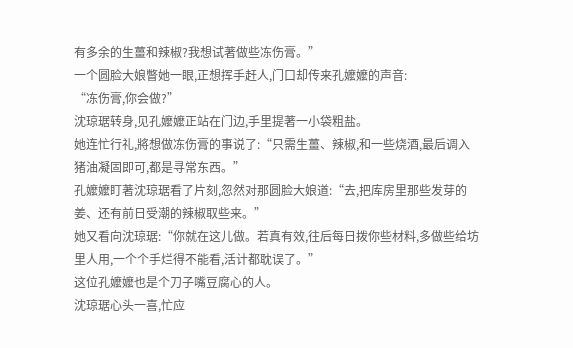有多余的生薑和辣椒?我想试著做些冻伤膏。”
一个圆脸大娘瞥她一眼,正想挥手赶人,门口却传来孔嬤嬤的声音:
“冻伤膏,你会做?”
沈琼琚转身,见孔嬤嬤正站在门边,手里提著一小袋粗盐。
她连忙行礼,將想做冻伤膏的事说了:“只需生薑、辣椒,和一些烧酒,最后调入猪油凝固即可,都是寻常东西。”
孔嬤嬤盯著沈琼琚看了片刻,忽然对那圆脸大娘道:“去,把库房里那些发芽的姜、还有前日受潮的辣椒取些来。”
她又看向沈琼琚:“你就在这儿做。若真有效,往后每日拨你些材料,多做些给坊里人用,一个个手烂得不能看,活计都耽误了。”
这位孔嬤嬤也是个刀子嘴豆腐心的人。
沈琼琚心头一喜,忙应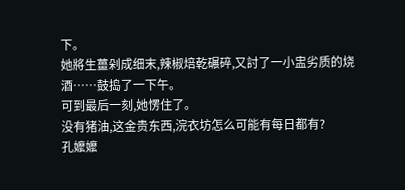下。
她將生薑剁成细末,辣椒焙乾碾碎,又討了一小盅劣质的烧酒……鼓捣了一下午。
可到最后一刻,她愣住了。
没有猪油,这金贵东西,浣衣坊怎么可能有每日都有?
孔嬤嬤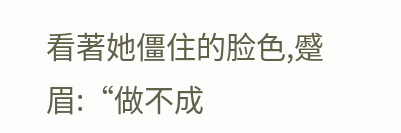看著她僵住的脸色,蹙眉:“做不成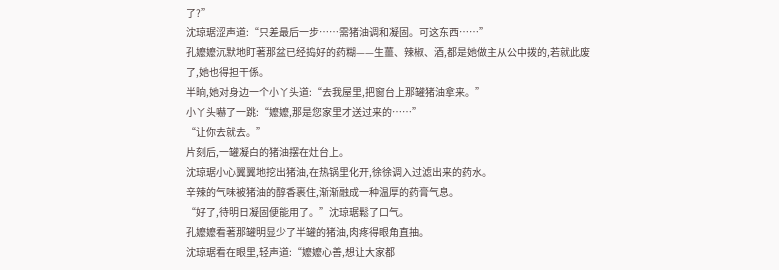了?”
沈琼琚涩声道:“只差最后一步……需猪油调和凝固。可这东西……”
孔嬤嬤沉默地盯著那盆已经捣好的药糊——生薑、辣椒、酒,都是她做主从公中拨的,若就此废了,她也得担干係。
半晌,她对身边一个小丫头道:“去我屋里,把窗台上那罐猪油拿来。”
小丫头嚇了一跳:“嬤嬤,那是您家里才送过来的……”
“让你去就去。”
片刻后,一罐凝白的猪油摆在灶台上。
沈琼琚小心翼翼地挖出猪油,在热锅里化开,徐徐调入过滤出来的药水。
辛辣的气味被猪油的醇香裹住,渐渐融成一种温厚的药膏气息。
“好了,待明日凝固便能用了。”沈琼琚鬆了口气。
孔嬤嬤看著那罐明显少了半罐的猪油,肉疼得眼角直抽。
沈琼琚看在眼里,轻声道:“嬤嬤心善,想让大家都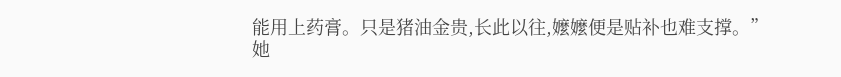能用上药膏。只是猪油金贵,长此以往,嬤嬤便是贴补也难支撑。”
她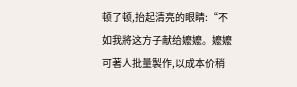顿了顿,抬起清亮的眼睛:“不如我將这方子献给嬤嬤。嬤嬤可著人批量製作,以成本价稍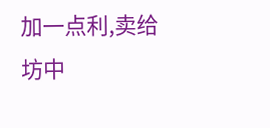加一点利,卖给坊中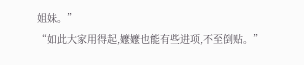姐妹。”
“如此大家用得起,嬤嬤也能有些进项,不至倒贴。”